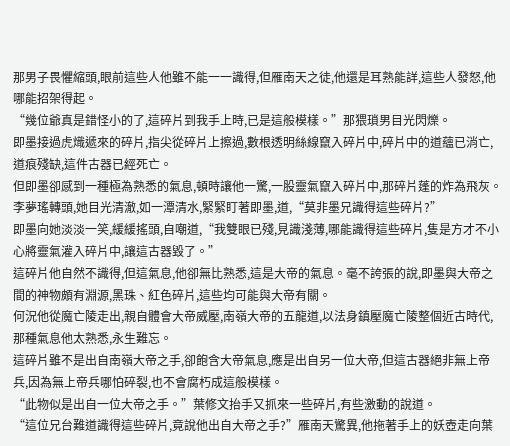那男子畏懼縮頭,眼前這些人他雖不能一一識得,但雁南天之徒,他還是耳熟能詳,這些人發怒,他哪能招架得起。
“幾位爺真是錯怪小的了,這碎片到我手上時,已是這般模樣。”那猥瑣男目光閃爍。
即墨接過虎熾遞來的碎片,指尖從碎片上擦過,數根透明絲線竄入碎片中,碎片中的道蘊已消亡,道痕殘缺,這件古器已經死亡。
但即墨卻感到一種極為熟悉的氣息,頓時讓他一驚,一股靈氣竄入碎片中,那碎片蓬的炸為飛灰。
李夢瑤轉頭,她目光清澈,如一潭清水,緊緊盯著即墨,道,“莫非墨兄識得這些碎片?”
即墨向她淡淡一笑,緩緩搖頭,自嘲道,“我雙眼已殘,見識淺薄,哪能識得這些碎片,隻是方才不小心將靈氣灌入碎片中,讓這古器毀了。”
這碎片他自然不識得,但這氣息,他卻無比熟悉,這是大帝的氣息。毫不誇張的說,即墨與大帝之間的神物頗有淵源,黑珠、紅色碎片,這些均可能與大帝有關。
何況他從魔亡陵走出,親自體會大帝威壓,南嶺大帝的五龍道,以法身鎮壓魔亡陵整個近古時代,那種氣息他太熟悉,永生難忘。
這碎片雖不是出自南嶺大帝之手,卻飽含大帝氣息,應是出自另一位大帝,但這古器絕非無上帝兵,因為無上帝兵哪怕碎裂,也不會腐朽成這般模樣。
“此物似是出自一位大帝之手。”葉修文抬手又抓來一些碎片,有些激動的說道。
“這位兄台難道識得這些碎片,竟說他出自大帝之手?”雁南天驚異,他拖著手上的妖壺走向葉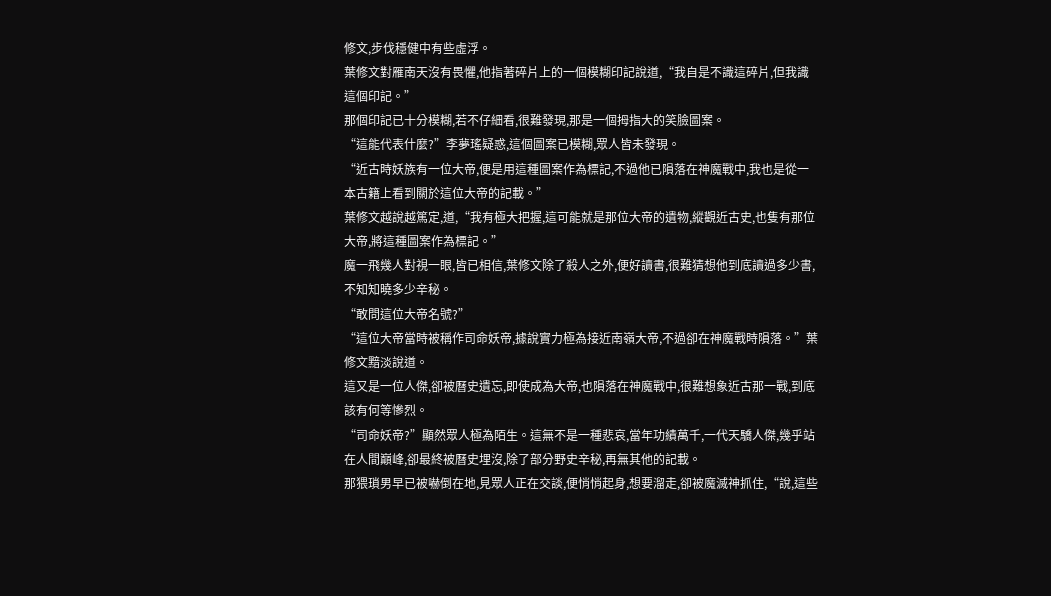修文,步伐穩健中有些虛浮。
葉修文對雁南天沒有畏懼,他指著碎片上的一個模糊印記說道,“我自是不識這碎片,但我識這個印記。”
那個印記已十分模糊,若不仔細看,很難發現,那是一個拇指大的笑臉圖案。
“這能代表什麼?”李夢瑤疑惑,這個圖案已模糊,眾人皆未發現。
“近古時妖族有一位大帝,便是用這種圖案作為標記,不過他已隕落在神魔戰中,我也是從一本古籍上看到關於這位大帝的記載。”
葉修文越說越篤定,道,“我有極大把握,這可能就是那位大帝的遺物,縱觀近古史,也隻有那位大帝,將這種圖案作為標記。”
魔一飛幾人對視一眼,皆已相信,葉修文除了殺人之外,便好讀書,很難猜想他到底讀過多少書,不知知曉多少辛秘。
“敢問這位大帝名號?”
“這位大帝當時被稱作司命妖帝,據說實力極為接近南嶺大帝,不過卻在神魔戰時隕落。”葉修文黯淡說道。
這又是一位人傑,卻被曆史遺忘,即使成為大帝,也隕落在神魔戰中,很難想象近古那一戰,到底該有何等慘烈。
“司命妖帝?”顯然眾人極為陌生。這無不是一種悲哀,當年功績萬千,一代天驕人傑,幾乎站在人間巔峰,卻最終被曆史埋沒,除了部分野史辛秘,再無其他的記載。
那猥瑣男早已被嚇倒在地,見眾人正在交談,便悄悄起身,想要溜走,卻被魔滅神抓住,“說,這些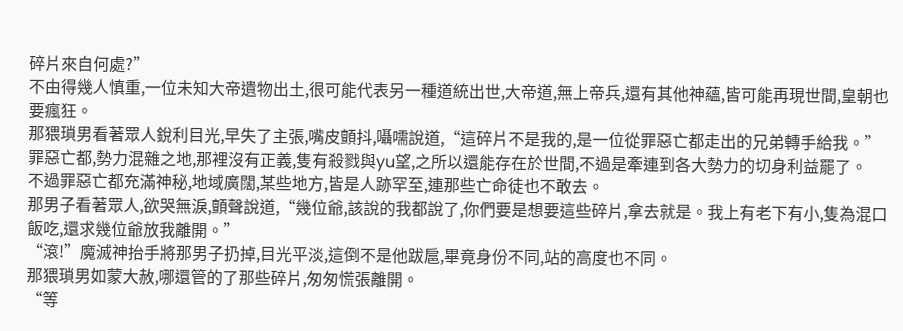碎片來自何處?”
不由得幾人慎重,一位未知大帝遺物出土,很可能代表另一種道統出世,大帝道,無上帝兵,還有其他神蘊,皆可能再現世間,皇朝也要瘋狂。
那猥瑣男看著眾人銳利目光,早失了主張,嘴皮顫抖,囁嚅說道,“這碎片不是我的,是一位從罪惡亡都走出的兄弟轉手給我。”
罪惡亡都,勢力混雜之地,那裡沒有正義,隻有殺戮與yu望,之所以還能存在於世間,不過是牽連到各大勢力的切身利益罷了。
不過罪惡亡都充滿神秘,地域廣闊,某些地方,皆是人跡罕至,連那些亡命徒也不敢去。
那男子看著眾人,欲哭無淚,顫聲說道,“幾位爺,該說的我都說了,你們要是想要這些碎片,拿去就是。我上有老下有小,隻為混口飯吃,還求幾位爺放我離開。”
“滾!”魔滅神抬手將那男子扔掉,目光平淡,這倒不是他跋扈,畢竟身份不同,站的高度也不同。
那猥瑣男如蒙大赦,哪還管的了那些碎片,匆匆慌張離開。
“等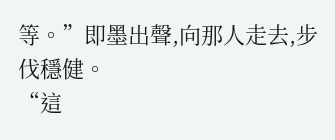等。”即墨出聲,向那人走去,步伐穩健。
“這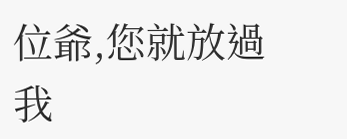位爺,您就放過我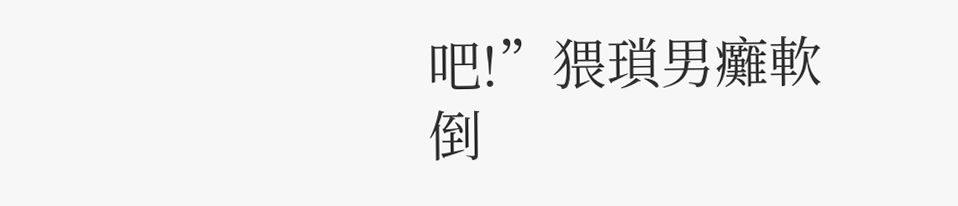吧!”猥瑣男癱軟倒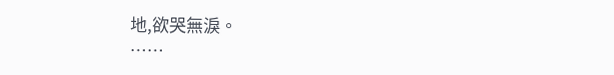地,欲哭無淚。
……